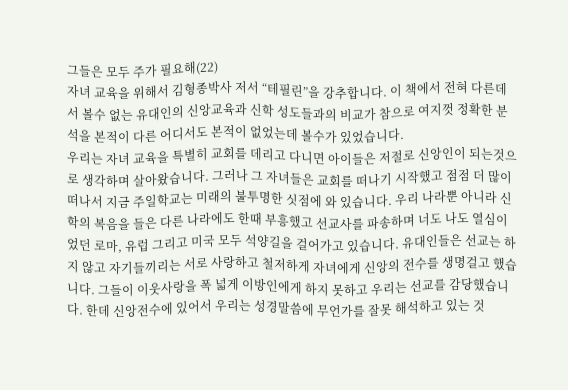그들은 모두 주가 필요해(22)
자녀 교육을 위해서 김형종박사 저서 “테필린”을 강추합니다. 이 책에서 전혀 다른데서 볼수 없는 유대인의 신앙교육과 신학 성도들과의 비교가 참으로 여지껏 정확한 분석을 본적이 다른 어디서도 본적이 없었는데 볼수가 있었습니다.
우리는 자녀 교육을 특별히 교회를 데리고 다니면 아이들은 저절로 신앙인이 되는것으로 생각하며 살아왔습니다. 그러나 그 자녀들은 교회를 떠나기 시작했고 점점 더 많이 떠나서 지금 주일학교는 미래의 불투명한 싯점에 와 있습니다. 우리 나라뿐 아니라 신학의 복음을 들은 다른 나라에도 한때 부흥했고 선교사를 파송하며 너도 나도 열심이었던 로마, 유럽 그리고 미국 모두 석양길을 걸어가고 있습니다. 유대인들은 선교는 하지 않고 자기들끼리는 서로 사랑하고 철저하게 자녀에게 신앙의 전수를 생명걸고 했습니다. 그들이 이웃사랑을 폭 넓게 이방인에게 하지 못하고 우리는 선교를 감당했습니다. 한데 신앙전수에 있어서 우리는 성경말씀에 무언가를 잘못 해석하고 있는 것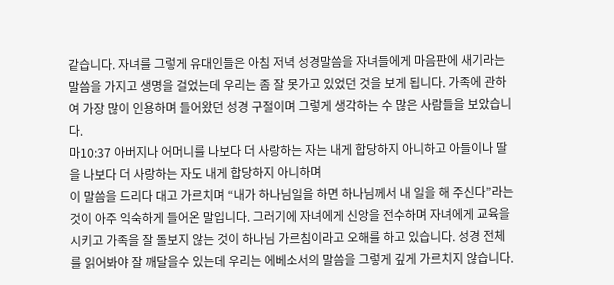같습니다. 자녀를 그렇게 유대인들은 아침 저녁 성경말씀을 자녀들에게 마음판에 새기라는 말씀을 가지고 생명을 걸었는데 우리는 좀 잘 못가고 있었던 것을 보게 됩니다. 가족에 관하여 가장 많이 인용하며 들어왔던 성경 구절이며 그렇게 생각하는 수 많은 사람들을 보았습니다.
마10:37 아버지나 어머니를 나보다 더 사랑하는 자는 내게 합당하지 아니하고 아들이나 딸을 나보다 더 사랑하는 자도 내게 합당하지 아니하며
이 말씀을 드리다 대고 가르치며 “내가 하나님일을 하면 하나님께서 내 일을 해 주신다”라는 것이 아주 익숙하게 들어온 말입니다. 그러기에 자녀에게 신앙을 전수하며 자녀에게 교육을 시키고 가족을 잘 돌보지 않는 것이 하나님 가르침이라고 오해를 하고 있습니다. 성경 전체를 읽어봐야 잘 깨달을수 있는데 우리는 에베소서의 말씀을 그렇게 깊게 가르치지 않습니다.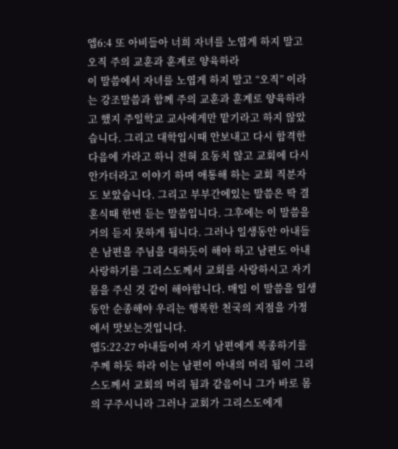엡6:4 또 아비들아 너희 자녀를 노엽게 하지 말고 오직 주의 교훈과 훈계로 양육하라
이 말씀에서 자녀를 노엽게 하지 말고 “오직” 이라는 강조말씀과 함께 주의 교훈과 훈계로 양육하라고 했지 주일학교 교사에게만 맡기라고 하지 않았습니다. 그리고 대학입시때 안보내고 다시 합격한 다음에 가라고 하니 전혀 요동치 않고 교회에 다시 안가더라고 이야기 하며 애통해 하는 교회 직분자도 보았습니다. 그리고 부부간에있는 말씀은 딱 결혼식때 한번 듣는 말씀입니다. 그후에는 이 말씀을 거의 듣지 못하게 됩니다. 그러나 일생동안 아내들은 남편을 주님을 대하듯이 해야 하고 남편도 아내 사랑하기를 그리스도께서 교회를 사랑하시고 자기몸을 주신 것 같이 해야합니다. 매일 이 말씀을 일생동안 순종해야 우리는 행복한 천국의 지점을 가정에서 맛보는것입니다.
엡5:22-27 아내들이여 자기 남편에게 복종하기를 주께 하듯 하라 이는 남편이 아내의 머리 됨이 그리스도께서 교회의 머리 됨과 같음이니 그가 바로 몸의 구주시니라 그러나 교회가 그리스도에게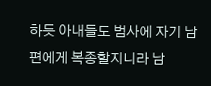하듯 아내들도 범사에 자기 남편에게 복종할지니라 남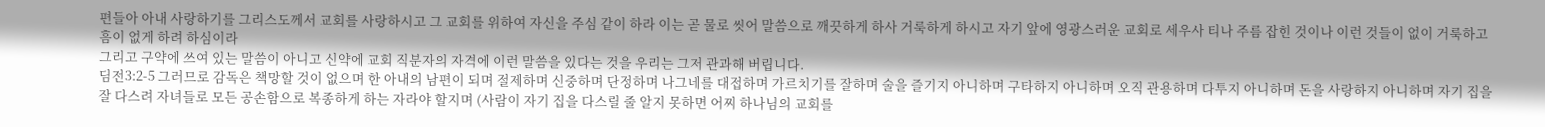편들아 아내 사랑하기를 그리스도께서 교회를 사랑하시고 그 교회를 위하여 자신을 주심 같이 하라 이는 곧 물로 씻어 말씀으로 깨끗하게 하사 거룩하게 하시고 자기 앞에 영광스러운 교회로 세우사 티나 주름 잡힌 것이나 이런 것들이 없이 거룩하고 흠이 없게 하려 하심이라
그리고 구약에 쓰여 있는 말씀이 아니고 신약에 교회 직분자의 자격에 이런 말씀을 있다는 것을 우리는 그저 관과해 버립니다.
딤전3:2-5 그러므로 감독은 책망할 것이 없으며 한 아내의 남편이 되며 절제하며 신중하며 단정하며 나그네를 대접하며 가르치기를 잘하며 술을 즐기지 아니하며 구타하지 아니하며 오직 관용하며 다투지 아니하며 돈을 사랑하지 아니하며 자기 집을 잘 다스려 자녀들로 모든 공손함으로 복종하게 하는 자라야 할지며 (사람이 자기 집을 다스릴 줄 알지 못하면 어찌 하나님의 교회를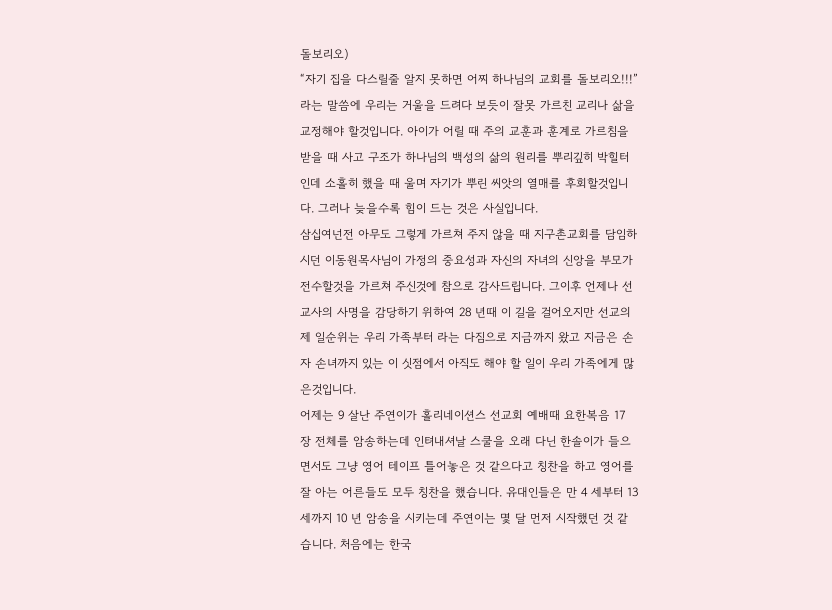돌보리오)
“자기 집을 다스릴줄 알지 못하면 어찌 하나님의 교회를 돌보리오!!!” 라는 말씀에 우리는 거울을 드려다 보듯이 잘못 가르친 교리나 삶을 교정해야 할것입니다. 아이가 어릴 때 주의 교훈과 훈계로 가르침을 받을 때 사고 구조가 하나님의 백성의 삶의 원리를 뿌리깊히 박힐터인데 소홀히 했을 때 울며 자기가 뿌린 씨앗의 열매를 후회할것입니다. 그러나 늦을수록 힘이 드는 것은 사실입니다.
삼십여넌전 아무도 그렇게 가르쳐 주지 않을 때 지구촌교회를 담임하시던 이동원목사님이 가정의 중요성과 자신의 자녀의 신앙을 부모가 전수할것을 가르쳐 주신것에 참으로 감사드립니다. 그이후 언제나 선교사의 사명을 감당하기 위하여 28 년때 이 길을 걸어오지만 선교의 제 일순위는 우리 가족부터 라는 다짐으로 지금까지 왔고 지금은 손자 손녀까지 있는 이 싯점에서 아직도 해야 할 일이 우리 가족에게 많은것입니다.
어제는 9 살난 주연이가 홀리네이션스 선교회 예배때 요한복음 17 장 전체를 암송하는데 인텨내셔날 스쿨을 오래 다닌 한솔이가 들으면서도 그냥 영어 테이프 틀어놓은 것 같으다고 칭찬을 하고 영어를 잘 아는 어른들도 모두 칭찬을 했습니다. 유대인들은 만 4 세부터 13 세까지 10 년 암송을 시키는데 주연이는 몇 달 먼저 시작했던 것 같습니다. 처음에는 한국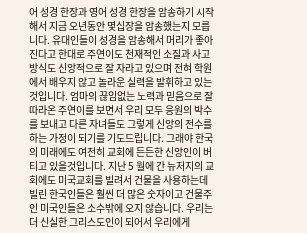어 성경 한장과 영어 성경 한장을 암송하기 시작해서 지금 오년동안 몇십장을 암송했는지 모릅니다. 유대인들이 성경을 암송해서 머리가 좋아진다고 한대로 주연이도 천재적인 소질과 사고 방식도 신앙적으로 잘 자라고 있으며 전혀 학원에서 배우지 않고 놀라운 실력을 발휘하고 있는것입니다. 엄마의 끊임없는 노력과 믿음으로 잘 따라온 주연이를 보면서 우리 모두 응원의 박수를 보내고 다른 자녀들도 그렇게 신앙의 전수를 하는 가정이 되기를 기도드립니다. 그래야 한국의 미래에도 여전히 교회에 든든한 신앙인이 버티고 있을것입니다. 지난 5 월에 간 뉴저지의 교회에도 미국교회를 빌려서 건물을 사용하는데 빌린 한국인들은 훨씬 더 많은 숫자이고 건물주인 미국인들은 소수밖에 오지 않습니다. 우리는 더 신실한 그리스도인이 되어서 우리에게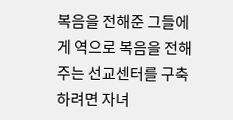복음을 전해준 그들에게 역으로 복음을 전해주는 선교센터를 구축하려면 자녀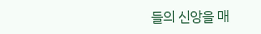들의 신앙을 매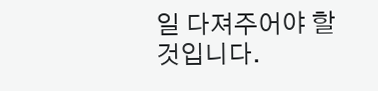일 다져주어야 할것입니다.